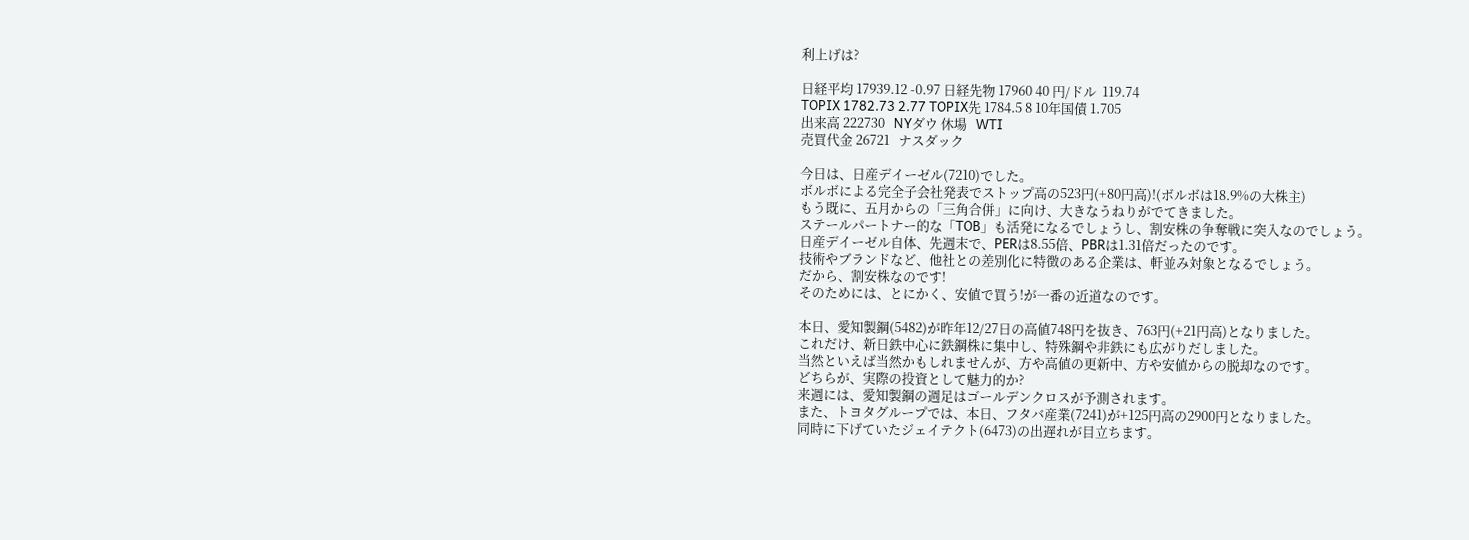利上げは?

日経平均 17939.12 -0.97 日経先物 17960 40 円/ドル  119.74
TOPIX 1782.73 2.77 TOPIX先 1784.5 8 10年国債 1.705
出来高 222730   NYダウ 休場   WTI
売買代金 26721   ナスダック

今日は、日産デイーゼル(7210)でした。
ボルボによる完全子会社発表でストップ高の523円(+80円高)!(ボルボは18.9%の大株主)
もう既に、五月からの「三角合併」に向け、大きなうねりがでてきました。
ステールパートナー的な「TOB」も活発になるでしょうし、割安株の争奪戦に突入なのでしょう。
日産デイーゼル自体、先週末で、PERは8.55倍、PBRは1.31倍だったのです。
技術やブランドなど、他社との差別化に特徴のある企業は、軒並み対象となるでしょう。
だから、割安株なのです!
そのためには、とにかく、安値で買う!が一番の近道なのです。

本日、愛知製鋼(5482)が昨年12/27日の高値748円を抜き、763円(+21円高)となりました。
これだけ、新日鉄中心に鉄鋼株に集中し、特殊鋼や非鉄にも広がりだしました。
当然といえば当然かもしれませんが、方や高値の更新中、方や安値からの脱却なのです。
どちらが、実際の投資として魅力的か?
来週には、愛知製鋼の週足はゴールデンクロスが予測されます。
また、トヨタグループでは、本日、フタバ産業(7241)が+125円高の2900円となりました。
同時に下げていたジェイテクト(6473)の出遅れが目立ちます。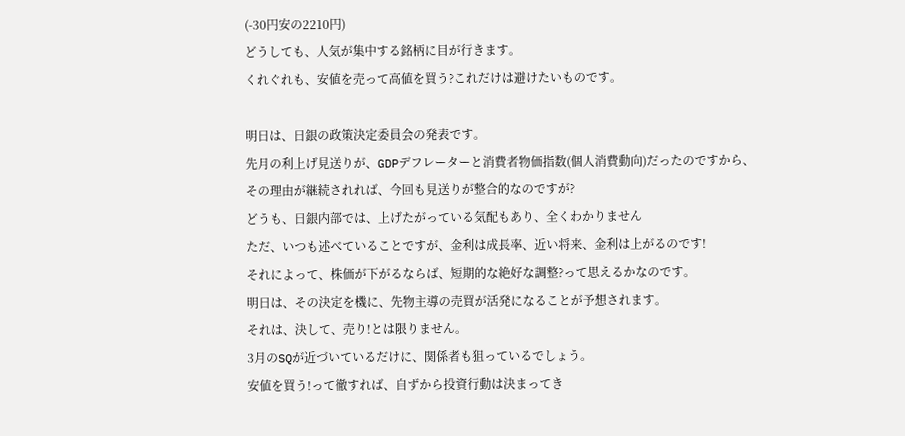(-30円安の2210円)
どうしても、人気が集中する銘柄に目が行きます。
くれぐれも、安値を売って高値を買う?これだけは避けたいものです。

明日は、日銀の政策決定委員会の発表です。
先月の利上げ見送りが、GDPデフレーターと消費者物価指数(個人消費動向)だったのですから、
その理由が継続されれば、今回も見送りが整合的なのですが?
どうも、日銀内部では、上げたがっている気配もあり、全くわかりません
ただ、いつも述べていることですが、金利は成長率、近い将来、金利は上がるのです!
それによって、株価が下がるならば、短期的な絶好な調整?って思えるかなのです。
明日は、その決定を機に、先物主導の売買が活発になることが予想されます。
それは、決して、売り!とは限りません。
3月のSQが近づいているだけに、関係者も狙っているでしょう。
安値を買う!って徹すれば、自ずから投資行動は決まってき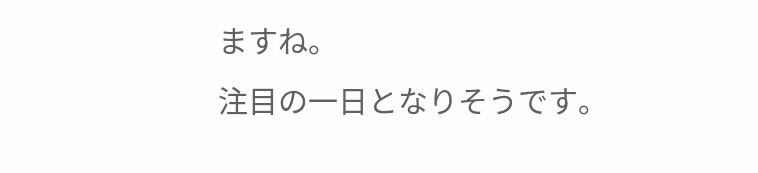ますね。
注目の一日となりそうです。